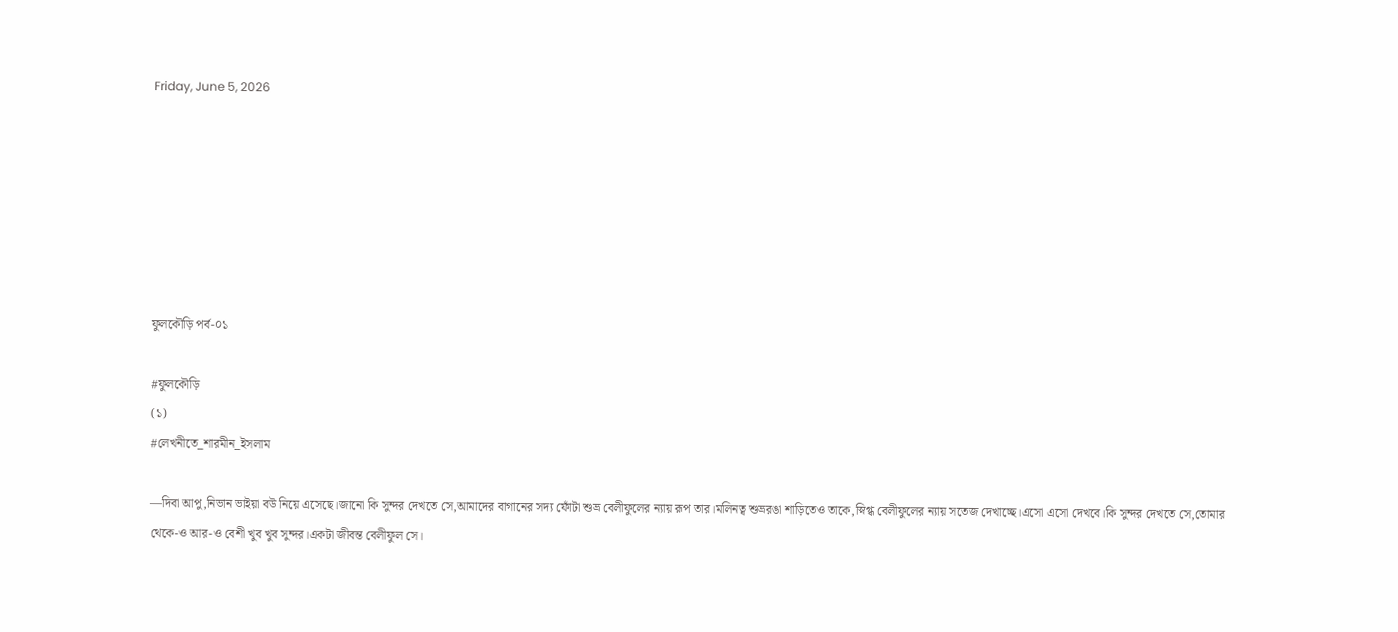Friday, June 5, 2026







ফুলকৌড়ি পর্ব-০১

#ফুলকৌড়ি
(১)
#লেখনীতে_শারমীন_ইসলাম

—দিবা আপু,নিভান ভাইয়া বউ নিয়ে এসেছে।জানো কি সুন্দর দেখতে সে,আমাদের বাগানের সদ্য ফোঁটা শুভ্র বেলীফুলের ন্যায় রূপ তার।মলিনত্ব শুভ্ররঙা শাড়িতেও তাকে,স্নিগ্ধ বেলীফুলের ন্যায় সতেজ দেখাচ্ছে।এসো এসো দেখবে।কি সুন্দর দেখতে সে,তোমার থেকে-ও আর-ও বেশী খুব খুব সুন্দর।একটা জীবন্ত বেলীফুল সে।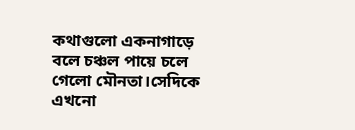কথাগুলো একনাগাড়ে বলে চঞ্চল পায়ে চলে গেলো মৌনতা।সেদিকে এখনো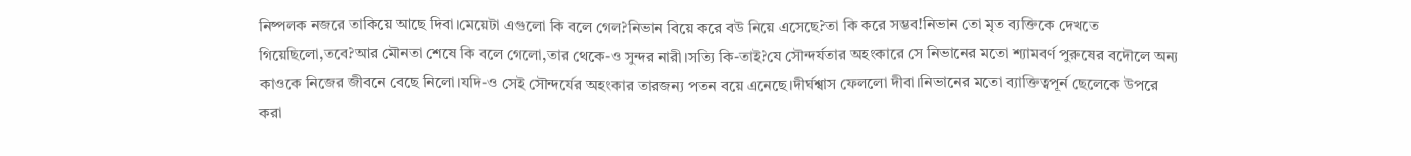নিষ্পলক নজরে তাকিয়ে আছে দিবা।মেয়েটা এগুলো কি বলে গেল?নিভান বিয়ে করে বউ নিয়ে এসেছে?তা কি করে সম্ভব!নিভান তো মৃত ব্যক্তিকে দেখতে গিয়েছিলো,তবে?আর মৌনতা শেষে কি বলে গেলো,তার থেকে-ও সুন্দর নারী।সত্যি কি-তাই?যে সৌন্দর্যতার অহংকারে সে নিভানের মতো শ্যামবর্ণ পুরুষের বদৌলে অন্য কাওকে নিজের জীবনে বেছে নিলো।যদি-ও সেই সৌন্দর্যের অহংকার তারজন্য পতন বয়ে এনেছে।দীর্ঘশ্বাস ফেললো দীবা।নিভানের মতো ব্যাক্তিত্বপূর্ন ছেলেকে উপরে করা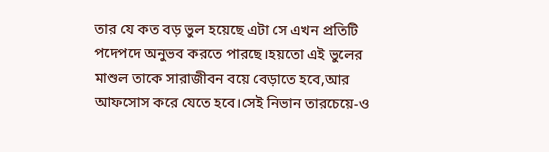তার যে কত বড় ভুল হয়েছে এটা সে এখন প্রতিটি পদেপদে অনুভব করতে পারছে।হয়তো এই ভুলের মাশুল তাকে সারাজীবন বয়ে বেড়াতে হবে,আর আফসোস করে যেতে হবে।সেই নিভান তারচেয়ে-ও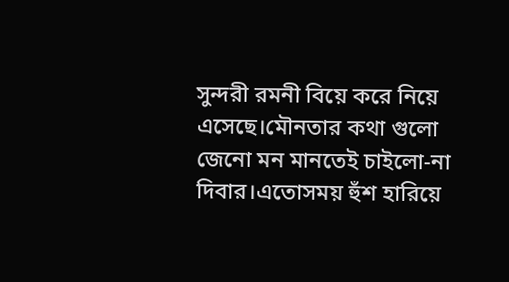সুন্দরী রমনী বিয়ে করে নিয়ে এসেছে।মৌনতার কথা গুলো জেনো মন মানতেই চাইলো-না দিবার।এতোসময় হুঁশ হারিয়ে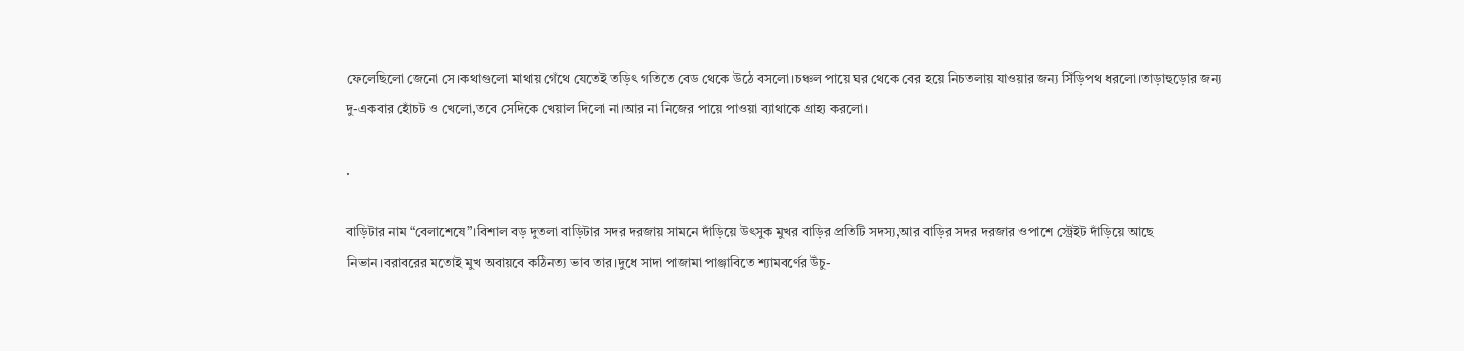ফেলেছিলো জেনো সে।কথাগুলো মাথায় গেঁথে যেতেই তড়িৎ গতিতে বেড থেকে উঠে বসলো।চঞ্চল পায়ে ঘর থেকে বের হয়ে নিচতলায় যাওয়ার জন্য সিঁড়িপথ ধরলো।তাড়াহুড়োর জন্য দু-একবার হোঁচট ও খেলো,তবে সেদিকে খেয়াল দিলো না।আর না নিজের পায়ে পাওয়া ব্যাথাকে গ্রাহ্য করলো।

.

বাড়িটার নাম “বেলাশেষে”।বিশাল বড় দুতলা বাড়িটার সদর দরজায় সামনে দাঁড়িয়ে উৎসুক মুখর বাড়ির প্রতিটি সদস্য,আর বাড়ির সদর দরজার ওপাশে স্ট্রেইট দাঁড়িয়ে আছে নিভান।বরাবরের মতোই মুখ অবায়বে কঠিনত্য ভাব তার।দুধে সাদা পাজামা পাঞ্জাবিতে শ্যামবর্ণের উঁচু-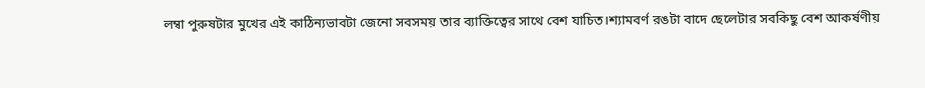লম্বা পুরুষটার মুখের এই কাঠিন্যভাবটা জেনো সবসময় তার ব্যাক্তিত্বের সাথে বেশ যাচিত।শ্যামবর্ণ রঙটা বাদে ছেলেটার সবকিছু বেশ আকর্ষণীয়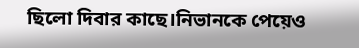ছিলো দিবার কাছে।নিভানকে পেয়েও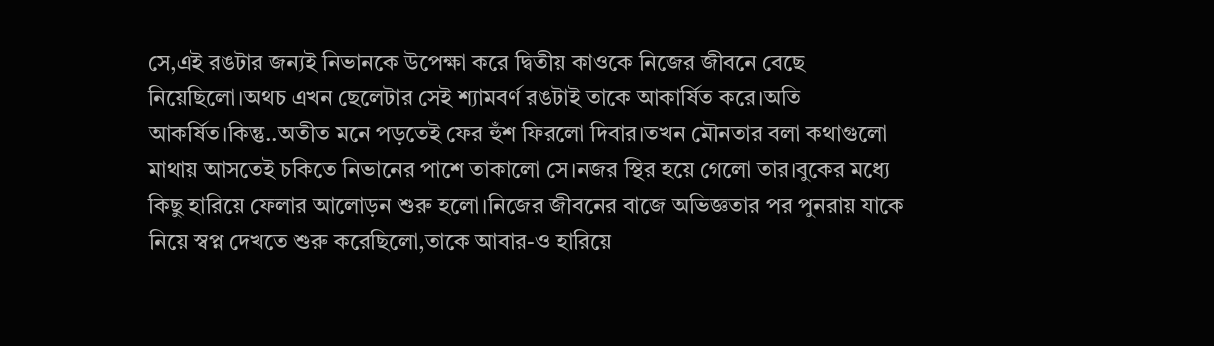সে,এই রঙটার জন্যই নিভানকে উপেক্ষা করে দ্বিতীয় কাওকে নিজের জীবনে বেছে নিয়েছিলো।অথচ এখন ছেলেটার সেই শ্যামবর্ণ রঙটাই তাকে আকার্ষিত করে।অতি আকর্ষিত।কিন্তু..অতীত মনে পড়তেই ফের হুঁশ ফিরলো দিবার।তখন মৌনতার বলা কথাগুলো মাথায় আসতেই চকিতে নিভানের পাশে তাকালো সে।নজর স্থির হয়ে গেলো তার।বুকের মধ্যে কিছু হারিয়ে ফেলার আলোড়ন শুরু হলো।নিজের জীবনের বাজে অভিজ্ঞতার পর পুনরায় যাকে নিয়ে স্বপ্ন দেখতে শুরু করেছিলো,তাকে আবার-ও হারিয়ে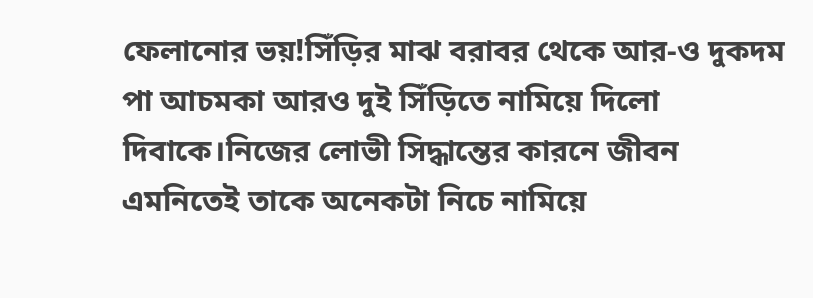ফেলানোর ভয়!সিঁড়ির মাঝ বরাবর থেকে আর-ও দুকদম পা আচমকা আরও দুই সিঁড়িতে নামিয়ে দিলো দিবাকে।নিজের লোভী সিদ্ধান্তের কারনে জীবন এমনিতেই তাকে অনেকটা নিচে নামিয়ে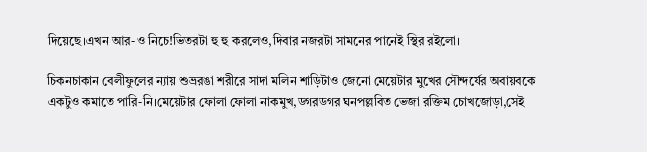দিয়েছে।এখন আর-ও নিচে!ভিতরটা হু হু করলেও,দিবার নজরটা সামনের পানেই স্থির রইলো।

চিকনচাকান বেলীফুলের ন্যায় শুভ্ররঙা শরীরে সাদা মলিন শাড়িটাও জেনো মেয়েটার মুখের সৌন্দর্যের অবায়বকে একটুও কমাতে পারি-নি।মেয়েটার ফোলা ফোলা নাকমুখ,ডগরডগর ঘনপল্লবিত ভেজা রক্তিম চোখজোড়া,সেই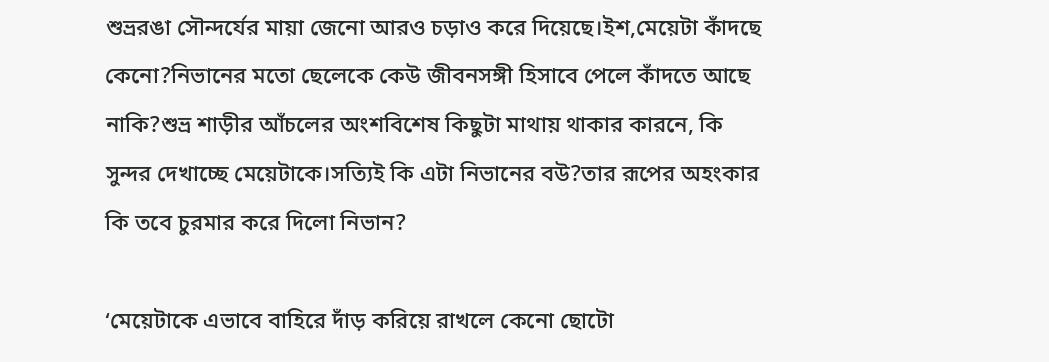শুভ্ররঙা সৌন্দর্যের মায়া জেনো আরও চড়াও করে দিয়েছে।ইশ,মেয়েটা কাঁদছে কেনো?নিভানের মতো ছেলেকে কেউ জীবনসঙ্গী হিসাবে পেলে কাঁদতে আছে নাকি?শুভ্র শাড়ীর আঁচলের অংশবিশেষ কিছুটা মাথায় থাকার কারনে, কি সুন্দর দেখাচ্ছে মেয়েটাকে।সত্যিই কি এটা নিভানের বউ?তার রূপের অহংকার কি তবে চুরমার করে দিলো নিভান?

‘মেয়েটাকে এভাবে বাহিরে দাঁড় করিয়ে রাখলে কেনো ছোটো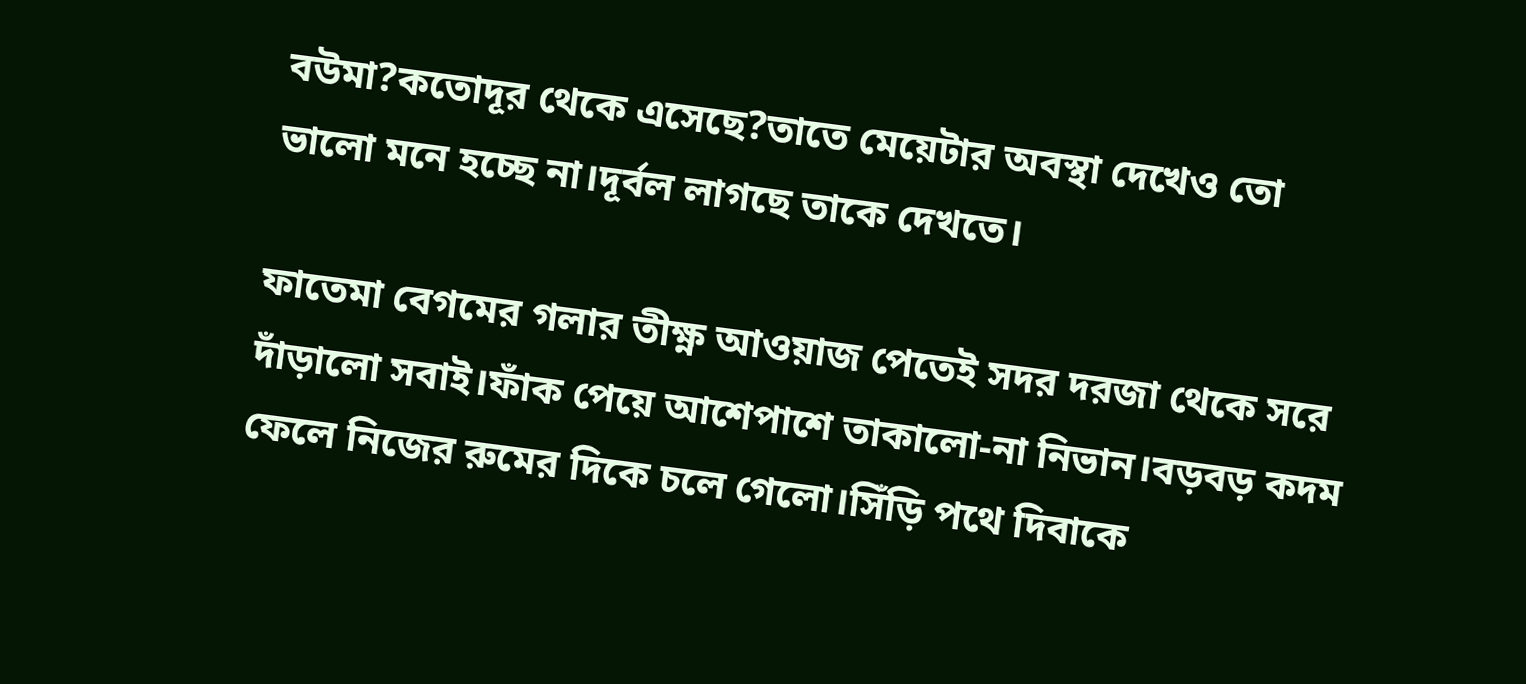বউমা?কতোদূর থেকে এসেছে?তাতে মেয়েটার অবস্থা দেখেও তো ভালো মনে হচ্ছে না।দূর্বল লাগছে তাকে দেখতে।

ফাতেমা বেগমের গলার তীক্ষ্ণ আওয়াজ পেতেই সদর দরজা থেকে সরে দাঁড়ালো সবাই।ফাঁক পেয়ে আশেপাশে তাকালো-না নিভান।বড়বড় কদম ফেলে নিজের রুমের দিকে চলে গেলো।সিঁড়ি পথে দিবাকে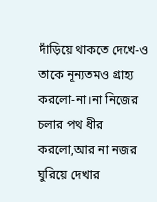দাঁড়িয়ে থাকতে দেখে-ও তাকে নূন্যতমও গ্রাহ্য করলো-না।না নিজের চলার পথ ধীর করলো,আর না নজর ঘুরিয়ে দেখার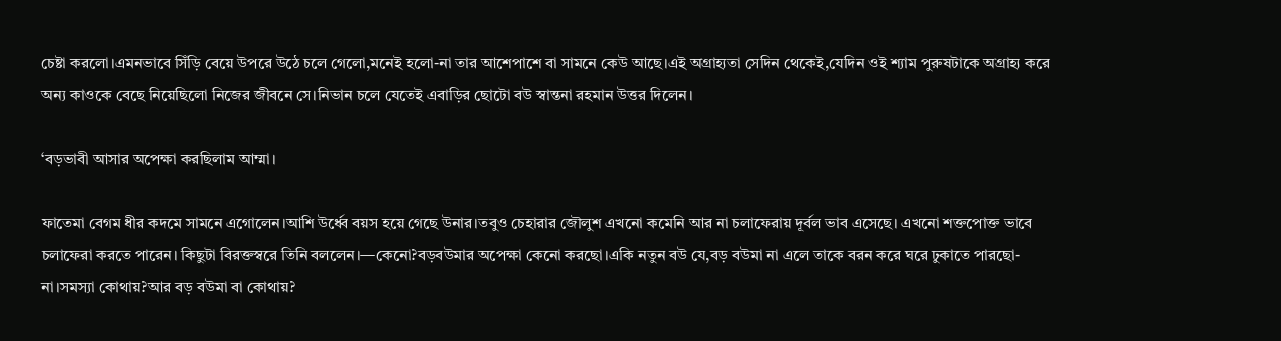চেষ্টা করলো।এমনভাবে সিঁড়ি বেয়ে উপরে উঠে চলে গেলো,মনেই হলো-না তার আশেপাশে বা সামনে কেউ আছে।এই অগ্রাহ্যতা সেদিন থেকেই,যেদিন ওই শ্যাম পুরুষটাকে অগ্রাহ্য করে অন্য কাওকে বেছে নিয়েছিলো নিজের জীবনে সে।নিভান চলে যেতেই এবাড়ির ছোটো বউ স্বান্তনা রহমান উত্তর দিলেন।

‘বড়ভাবী আসার অপেক্ষা করছিলাম আম্মা।

ফাতেমা বেগম ধীর কদমে সামনে এগোলেন।আশি উর্ধ্বে বয়স হয়ে গেছে উনার।তবুও চেহারার জৌলুশ এখনো কমেনি আর না চলাফেরায় দূর্বল ভাব এসেছে। এখনো শক্তপোক্ত ভাবে চলাফেরা করতে পারেন। কিছুটা বিরক্তস্বরে তিনি বললেন।—কেনো?বড়বউমার অপেক্ষা কেনো করছো।একি নতুন বউ যে,বড় বউমা না এলে তাকে বরন করে ঘরে ঢুকাতে পারছো-না।সমস্যা কোথায়?আর বড় বউমা বা কোথায়?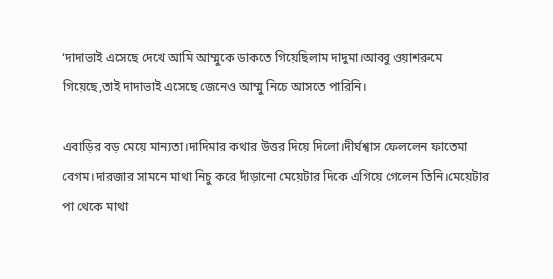‘দাদাভাই এসেছে দেখে আমি আম্মুকে ডাকতে গিয়েছিলাম দাদুমা।আব্বু ওয়াশরুমে গিয়েছে,তাই দাদাভাই এসেছে জেনেও আম্মু নিচে আসতে পারিনি।

এবাড়ির বড় মেয়ে মান্যতা।দাদিমার কথার উত্তর দিয়ে দিলো।দীর্ঘশ্বাস ফেললেন ফাতেমা বেগম।দারজার সামনে মাথা নিচু করে দাঁড়ানো মেয়েটার দিকে এগিয়ে গেলেন তিনি।মেয়েটার পা থেকে মাথা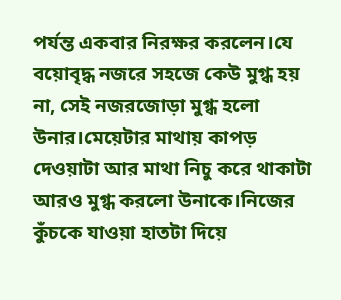পর্যন্ত একবার নিরক্ষর করলেন।যে বয়োবৃদ্ধ নজরে সহজে কেউ মুগ্ধ হয় না, সেই নজরজোড়া মুগ্ধ হলো উনার।মেয়েটার মাথায় কাপড় দেওয়াটা আর মাথা নিচু করে থাকাটা আরও মুগ্ধ করলো উনাকে।নিজের কুঁচকে যাওয়া হাতটা দিয়ে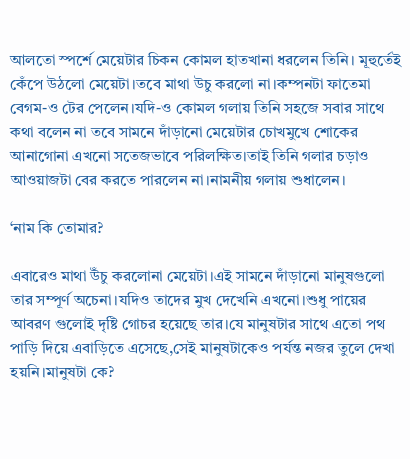আলতো স্পর্শে মেয়েটার চিকন কোমল হাতখানা ধরলেন তিনি। মূহুর্তেই কেঁপে উঠলো মেয়েটা।তবে মাথা উচু করলো না।কম্পনটা ফাতেমা বেগম-ও টের পেলেন।যদি-ও কোমল গলায় তিনি সহজে সবার সাথে কথা বলেন না তবে সামনে দাঁড়ানো মেয়েটার চোখমুখে শোকের আনাগোনা এখনো সতেজভাবে পরিলক্ষিত।তাই তিনি গলার চড়াও আওয়াজটা বের করতে পারলেন না।নামনীয় গলায় শুধালেন।

‘নাম কি তোমার?

এবারেও মাথা উঁচু করলোনা মেয়েটা।এই সামনে দাঁড়ানো মানুষগুলো তার সম্পূর্ণ অচেনা।যদিও তাদের মুখ দেখেনি এখনো।শুধু পায়ের আবরণ গুলোই দৃষ্টি গোচর হয়েছে তার।যে মানুষটার সাথে এতো পথ পাড়ি দিয়ে এবাড়িতে এসেছে,সেই মানুষটাকেও পর্যন্ত নজর তুলে দেখা হয়নি।মানুষটা কে?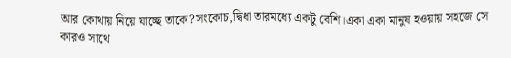আর কোথায় নিয়ে যাচ্ছে তাকে?সংকোচ,দ্বিধা তারমধ্যে একটু বেশি।একা একা মানুষ হওয়ায় সহজে সে কারও সাথে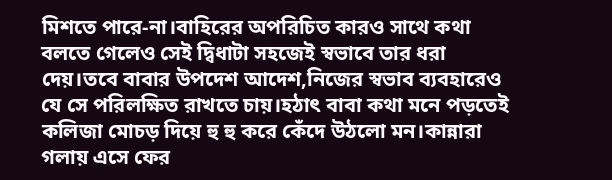মিশতে পারে-না।বাহিরের অপরিচিত কারও সাথে কথা বলতে গেলেও সেই দ্বিধাটা সহজেই স্বভাবে তার ধরা দেয়।তবে বাবার উপদেশ আদেশ,নিজের স্বভাব ব্যবহারেও যে সে পরিলক্ষিত রাখতে চায়।হঠাৎ বাবা কথা মনে পড়তেই কলিজা মোচড় দিয়ে হু হু করে কেঁদে উঠলো মন।কান্নারা গলায় এসে ফের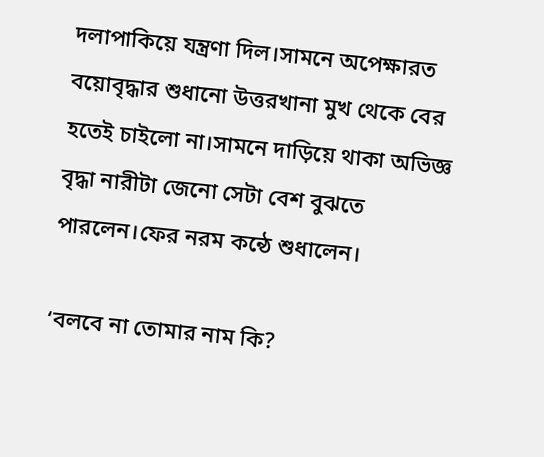দলাপাকিয়ে যন্ত্রণা দিল।সামনে অপেক্ষারত বয়োবৃদ্ধার শুধানো উত্তরখানা মুখ থেকে বের হতেই চাইলো না।সামনে দাড়িয়ে থাকা অভিজ্ঞ বৃদ্ধা নারীটা জেনো সেটা বেশ বুঝতে পারলেন।ফের নরম কন্ঠে শুধালেন।

‘বলবে না তোমার নাম কি?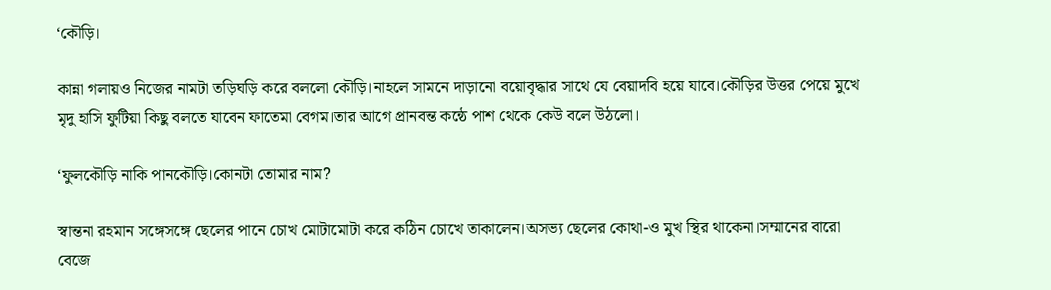‘কৌড়ি।

কান্না গলায়ও নিজের নামটা তড়িঘড়ি করে বললো কৌড়ি।নাহলে সামনে দাড়ানো বয়োবৃদ্ধার সাথে যে বেয়াদবি হয়ে যাবে।কৌড়ির উত্তর পেয়ে মুখে মৃদু হাসি ফুটিয়া কিছু বলতে যাবেন ফাতেমা বেগম।তার আগে প্রানবন্ত কন্ঠে পাশ থেকে কেউ বলে উঠলো।

‘ফুলকৌড়ি নাকি পানকৌড়ি।কোনটা তোমার নাম?

স্বান্তনা রহমান সঙ্গেসঙ্গে ছেলের পানে চোখ মোটামোটা করে কঠিন চোখে তাকালেন।অসভ্য ছেলের কোথা-ও মুখ স্থির থাকেনা।সম্মানের বারো বেজে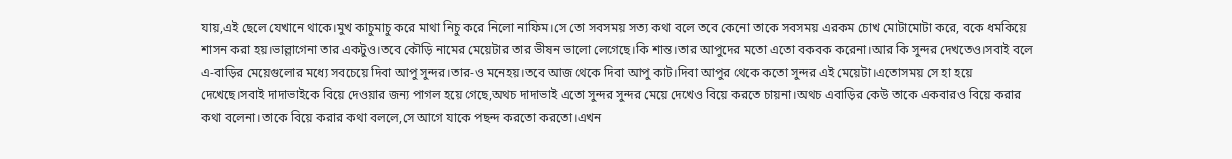যায়,এই ছেলে যেখানে থাকে।মুখ কাচুমাচু করে মাথা নিচু করে নিলো নাফিম।সে তো সবসময় সত্য কথা বলে তবে কেনো তাকে সবসময় এরকম চোখ মোটামোটা করে, বকে ধমকিয়ে শাসন করা হয়।ভাল্লাগেনা তার একটুও।তবে কৌড়ি নামের মেয়েটার তার ভীষন ভালো লেগেছে।কি শান্ত।তার আপুদের মতো এতো বকবক করেনা।আর কি সুন্দর দেখতেও।সবাই বলে এ-বাড়ির মেয়েগুলোর মধ্যে সবচেয়ে দিবা আপু সুন্দর।তার-ও মনেহয়।তবে আজ থেকে দিবা আপু কাট।দিবা আপুর থেকে কতো সুন্দর এই মেয়েটা।এতোসময় সে হা হয়ে দেখেছে।সবাই দাদাভাইকে বিয়ে দেওয়ার জন্য পাগল হয়ে গেছে,অথচ দাদাভাই এতো সুন্দর সুন্দর মেয়ে দেখেও বিয়ে করতে চায়না।অথচ এবাড়ির কেউ তাকে একবারও বিয়ে করার কথা বলেনা।তাকে বিয়ে করার কথা বললে,সে আগে যাকে পছন্দ করতো করতো।এখন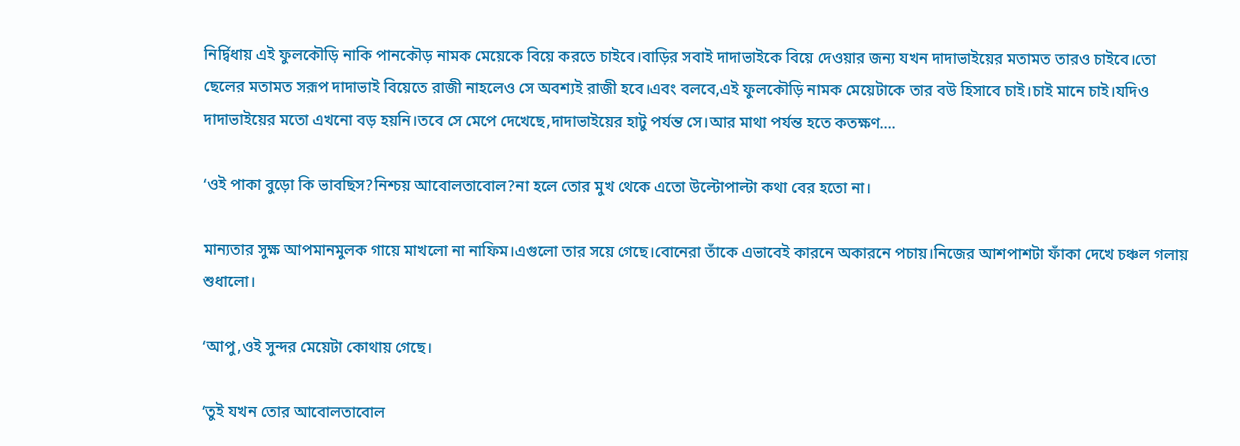নির্দ্বিধায় এই ফুলকৌড়ি নাকি পানকৌড় নামক মেয়েকে বিয়ে করতে চাইবে।বাড়ির সবাই দাদাভাইকে বিয়ে দেওয়ার জন্য যখন দাদাভাইয়ের মতামত তারও চাইবে।তো ছেলের মতামত সরূপ দাদাভাই বিয়েতে রাজী নাহলেও সে অবশ্যই রাজী হবে।এবং বলবে,এই ফুলকৌড়ি নামক মেয়েটাকে তার বউ হিসাবে চাই।চাই মানে চাই।যদিও দাদাভাইয়ের মতো এখনো বড় হয়নি।তবে সে মেপে দেখেছে,দাদাভাইয়ের হাটু পর্যন্ত সে।আর মাথা পর্যন্ত হতে কতক্ষণ….

‘ওই পাকা বুড়ো কি ভাবছিস?নিশ্চয় আবোলতাবোল?না হলে তোর মুখ থেকে এতো উল্টোপাল্টা কথা বের হতো না।

মান্যতার সুক্ষ আপমানমুলক গায়ে মাখলো না নাফিম।এগুলো তার সয়ে গেছে।বোনেরা তাঁকে এভাবেই কারনে অকারনে পচায়।নিজের আশপাশটা ফাঁকা দেখে চঞ্চল গলায় শুধালো।

‘আপু,ওই সুন্দর মেয়েটা কোথায় গেছে।

‘তুই যখন তোর আবোলতাবোল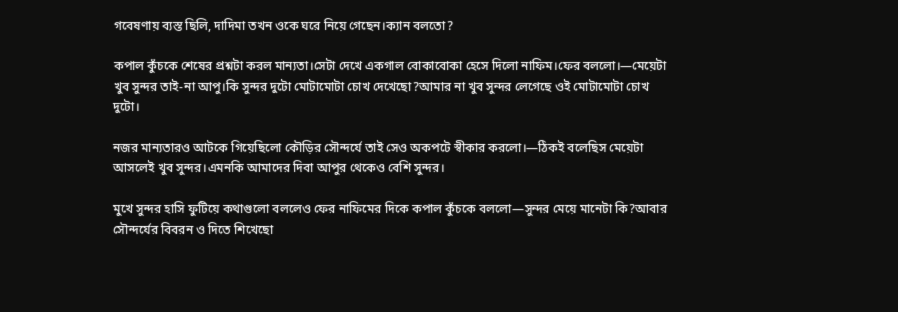গবেষণায় ব্যস্ত ছিলি, দাদিমা তখন ওকে ঘরে নিয়ে গেছেন।ক্যান বলতো?

কপাল কুঁচকে শেষের প্রশ্নটা করল মান্যতা।সেটা দেখে একগাল বোকাবোকা হেসে দিলো নাফিম।ফের বললো।—মেয়েটা খুব সুন্দর তাই-না আপু।কি সুন্দর দুটো মোটামোটা চোখ দেখেছো?আমার না খুব সুন্দর লেগেছে ওই মোটামোটা চোখ দুটো।

নজর মান্যতারও আটকে গিয়েছিলো কৌড়ির সৌন্দর্যে তাই সেও অকপটে স্বীকার করলো।—ঠিকই বলেছিস মেয়েটা আসলেই খুব সুন্দর।এমনকি আমাদের দিবা আপুর থেকেও বেশি সুন্দর।

মুখে সুন্দর হাসি ফুটিয়ে কথাগুলো বললেও ফের নাফিমের দিকে কপাল কুঁচকে বললো—সুন্দর মেয়ে মানেটা কি?আবার সৌন্দর্যের বিবরন ও দিতে শিখেছো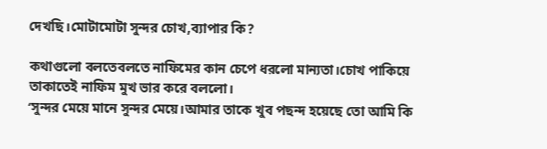দেখছি।মোটামোটা সুন্দর চোখ,ব্যাপার কি?

কথাগুলো বলতেবলতে নাফিমের কান চেপে ধরলো মান্যতা।চোখ পাকিয়ে তাকাতেই নাফিম মুখ ভার করে বললো।
‘সুন্দর মেয়ে মানে সুন্দর মেয়ে।আমার তাকে খুব পছন্দ হয়েছে তো আমি কি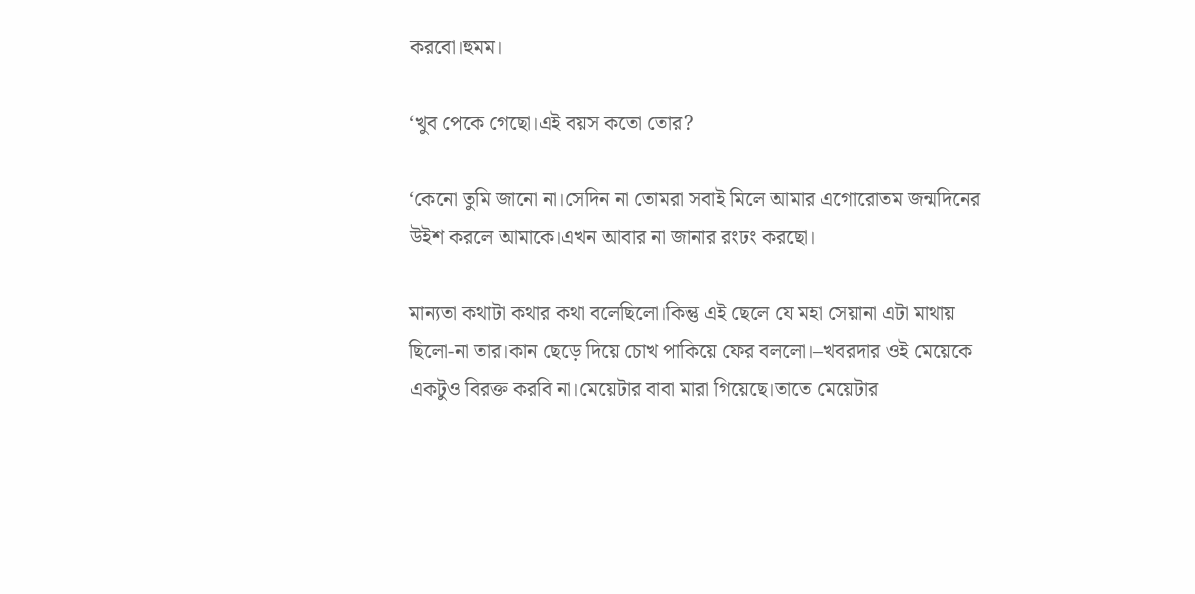করবো।হুমম।

‘খুব পেকে গেছো।এই বয়স কতো তোর?

‘কেনো তুমি জানো না।সেদিন না তোমরা সবাই মিলে আমার এগোরোতম জন্মদিনের উইশ করলে আমাকে।এখন আবার না জানার রংঢং করছো।

মান্যতা কথাটা কথার কথা বলেছিলো।কিন্তু এই ছেলে যে মহা সেয়ানা এটা মাথায় ছিলো-না তার।কান ছেড়ে দিয়ে চোখ পাকিয়ে ফের বললো।–খবরদার ওই মেয়েকে একটুও বিরক্ত করবি না।মেয়েটার বাবা মারা গিয়েছে।তাতে মেয়েটার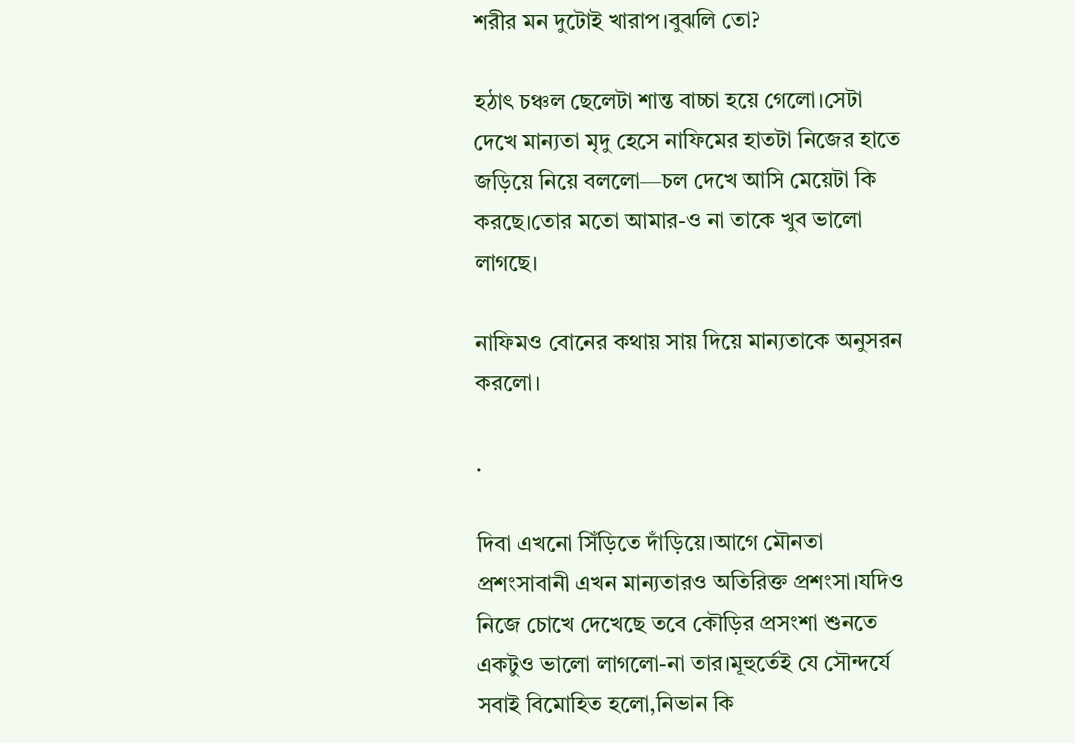শরীর মন দুটোই খারাপ।বুঝলি তো?

হঠাৎ চঞ্চল ছেলেটা শান্ত বাচ্চা হয়ে গেলো।সেটা দেখে মান্যতা মৃদু হেসে নাফিমের হাতটা নিজের হাতে জড়িয়ে নিয়ে বললো—চল দেখে আসি মেয়েটা কি করছে।তোর মতো আমার-ও না তাকে খুব ভালো লাগছে।

নাফিমও বোনের কথায় সায় দিয়ে মান্যতাকে অনুসরন করলো।

.

দিবা এখনো সিঁড়িতে দাঁড়িয়ে।আগে মৌনতা প্রশংসাবানী এখন মান্যতারও অতিরিক্ত প্রশংসা।যদিও নিজে চোখে দেখেছে তবে কৌড়ির প্রসংশা শুনতে একটুও ভালো লাগলো-না তার।মূহুর্তেই যে সৌন্দর্যে সবাই বিমোহিত হলো,নিভান কি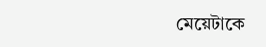মেয়েটাকে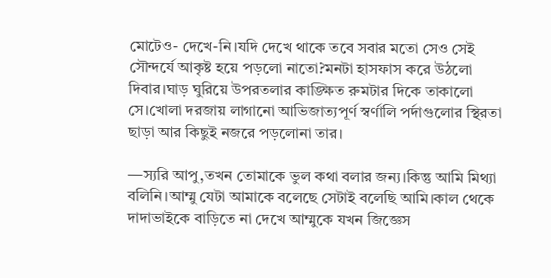মোটেও- দেখে-নি।যদি দেখে থাকে তবে সবার মতো সেও সেই সৌন্দর্যে আকৃষ্ট হয়ে পড়লো নাতো?মনটা হাসফাস করে উঠলো দিবার।ঘাড় ঘুরিয়ে উপরতলার কাঙ্ক্ষিত রুমটার দিকে তাকালো সে।খোলা দরজায় লাগানো আভিজাত্যপূর্ণ স্বর্ণালি পর্দাগুলোর স্থিরতা ছাড়া আর কিছুই নজরে পড়লোনা তার।

—স্যরি আপু,তখন তোমাকে ভুল কথা বলার জন্য।কিন্তু আমি মিথ্যা বলিনি।আম্মু যেটা আমাকে বলেছে সেটাই বলেছি আমি।কাল থেকে দাদাভাইকে বাড়িতে না দেখে আম্মুকে যখন জিজ্ঞেস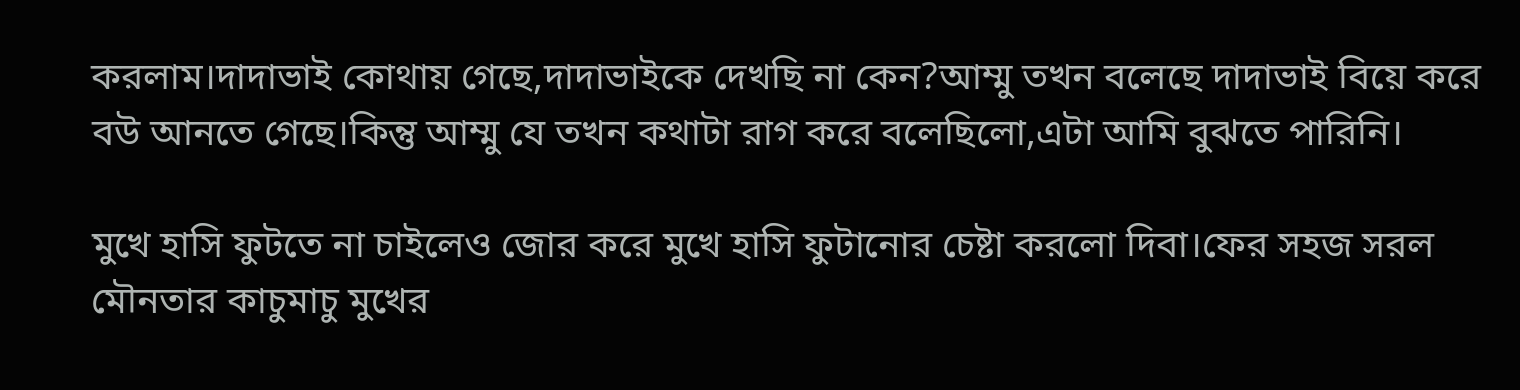করলাম।দাদাভাই কোথায় গেছে,দাদাভাইকে দেখছি না কেন?আম্মু তখন বলেছে দাদাভাই বিয়ে করে বউ আনতে গেছে।কিন্তু আম্মু যে তখন কথাটা রাগ করে বলেছিলো,এটা আমি বুঝতে পারিনি।

মুখে হাসি ফুটতে না চাইলেও জোর করে মুখে হাসি ফুটানোর চেষ্টা করলো দিবা।ফের সহজ সরল মৌনতার কাচুমাচু মুখের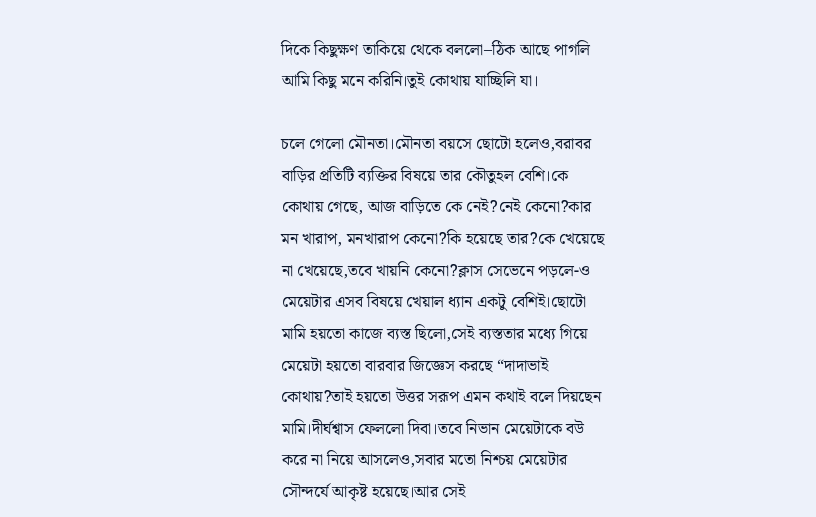দিকে কিছুক্ষণ তাকিয়ে থেকে বললো–ঠিক আছে পাগলি আমি কিছু মনে করিনি।তুই কোথায় যাচ্ছিলি যা।

চলে গেলো মৌনতা।মৌনতা বয়সে ছোটো হলেও,বরাবর বাড়ির প্রতিটি ব্যক্তির বিষয়ে তার কৌতুহল বেশি।কে কোথায় গেছে, আজ বাড়িতে কে নেই?নেই কেনো?কার মন খারাপ, মনখারাপ কেনো?কি হয়েছে তার?কে খেয়েছে না খেয়েছে,তবে খায়নি কেনো?ক্লাস সেভেনে পড়লে-ও মেয়েটার এসব বিষয়ে খেয়াল ধ্যান একটু বেশিই।ছোটো মামি হয়তো কাজে ব্যস্ত ছিলো,সেই ব্যস্ততার মধ্যে গিয়ে মেয়েটা হয়তো বারবার জিজ্ঞেস করছে “দাদাভাই কোথায়?তাই হয়তো উত্তর সরূপ এমন কথাই বলে দিয়ছেন মামি।দীর্ঘশ্বাস ফেললো দিবা।তবে নিভান মেয়েটাকে বউ করে না নিয়ে আসলেও,সবার মতো নিশ্চয় মেয়েটার সৌন্দর্যে আকৃষ্ট হয়েছে।আর সেই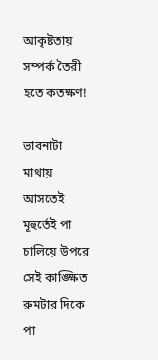আকৃষ্টতায় সম্পর্ক তৈরী হতে কতক্ষণ!

ভাবনাটা মাথায় আসতেই মূহুর্তেই পা চালিয়ে উপরে সেই কাঙ্ক্ষিত রুমটার দিকে পা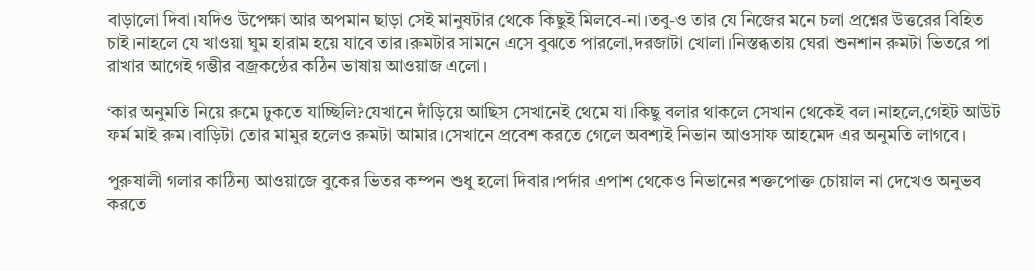বাড়ালো দিবা।যদিও উপেক্ষা আর অপমান ছাড়া সেই মানুষটার থেকে কিছুই মিলবে-না।তবু-ও তার যে নিজের মনে চলা প্রশ্নের উত্তরের বিহিত চাই।নাহলে যে খাওয়া ঘুম হারাম হয়ে যাবে তার।রুমটার সামনে এসে বুঝতে পারলো,দরজাটা খোলা।নিস্তব্ধতায় ঘেরা শুনশান রুমটা ভিতরে পা রাখার আগেই গম্ভীর বজ্রকন্ঠের কঠিন ভাষায় আওয়াজ এলো।

‘কার অনুমতি নিয়ে রুমে ঢুকতে যাচ্ছিলি?যেখানে দাঁড়িয়ে আছিস সেখানেই থেমে যা।কিছু বলার থাকলে সেখান থেকেই বল।নাহলে,গেইট আউট ফর্ম মাই রুম।বাড়িটা তোর মামুর হলেও রুমটা আমার।সেখানে প্রবেশ করতে গেলে অবশ্যই নিভান আওসাফ আহমেদ এর অনুমতি লাগবে।

পুরুষালী গলার কাঠিন্য আওয়াজে বুকের ভিতর কম্পন শুধু হলো দিবার।পর্দার এপাশ থেকেও নিভানের শক্তপোক্ত চোয়াল না দেখেও অনুভব করতে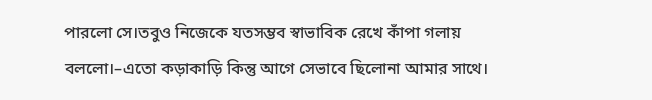পারলো সে।তবুও নিজেকে যতসম্ভব স্বাভাবিক রেখে কাঁপা গলায় বললো।–এতো কড়াকাড়ি কিন্তু আগে সেভাবে ছিলোনা আমার সাথে।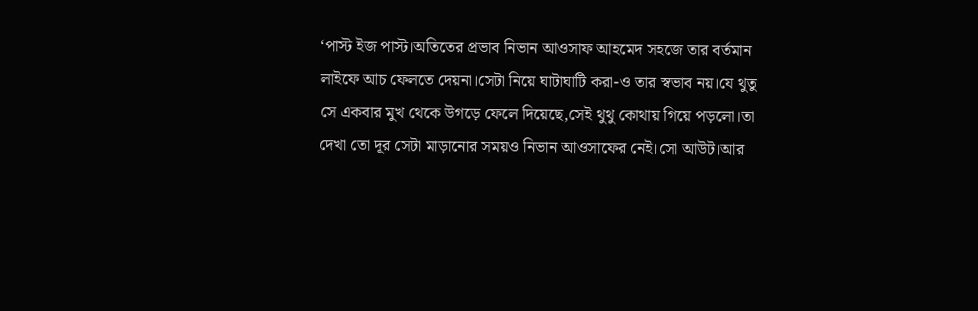‘পাস্ট ইজ পাস্ট।অতিতের প্রভাব নিভান আওসাফ আহমেদ সহজে তার বর্তমান লাইফে আচ ফেলতে দেয়না।সেটা নিয়ে ঘাটাঘাটি করা-ও তার স্বভাব নয়।যে থুতু সে একবার মুখ থেকে উগড়ে ফেলে দিয়েছে,সেই থুথু কোথায় গিয়ে পড়লো।তা দেখা তো দূর সেটা মাড়ানোর সময়ও নিভান আওসাফের নেই।সো আউট।আর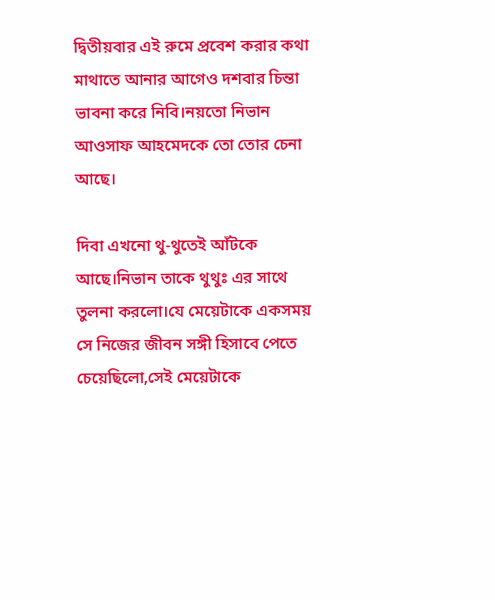দ্বিতীয়বার এই রুমে প্রবেশ করার কথা মাথাতে আনার আগেও দশবার চিন্তা ভাবনা করে নিবি।নয়তো নিভান আওসাফ আহমেদকে তো তোর চেনা আছে।

দিবা এখনো থু-থুতেই আঁটকে আছে।নিভান তাকে থুথুঃ এর সাথে তুলনা করলো।যে মেয়েটাকে একসময় সে নিজের জীবন সঙ্গী হিসাবে পেতে চেয়েছিলো,সেই মেয়েটাকে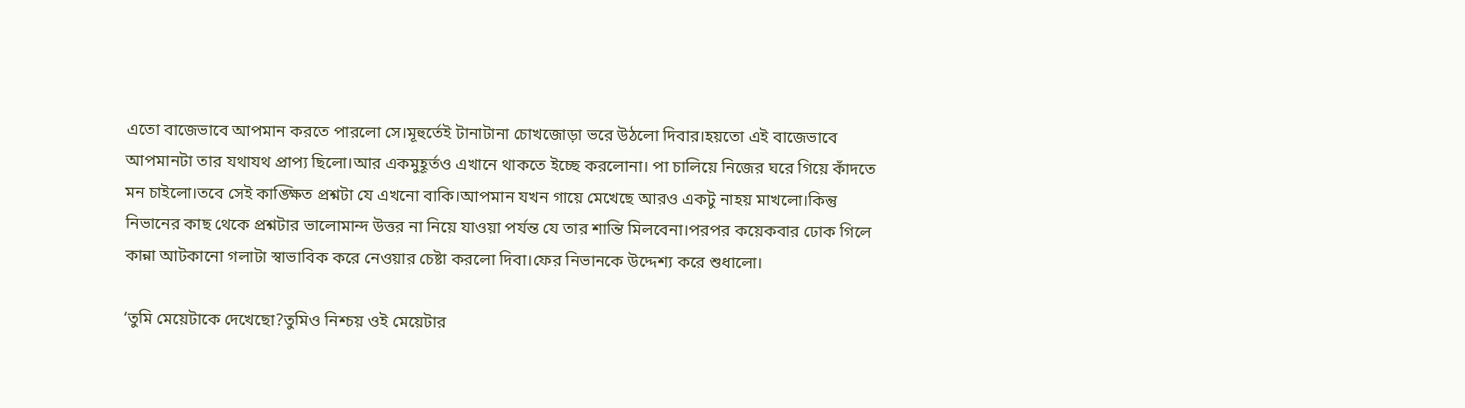এতো বাজেভাবে আপমান করতে পারলো সে।মূহুর্তেই টানাটানা চোখজোড়া ভরে উঠলো দিবার।হয়তো এই বাজেভাবে আপমানটা তার যথাযথ প্রাপ্য ছিলো।আর একমুহূর্তও এখানে থাকতে ইচ্ছে করলোনা। পা চালিয়ে নিজের ঘরে গিয়ে কাঁদতে মন চাইলো।তবে সেই কাঙ্ক্ষিত প্রশ্নটা যে এখনো বাকি।আপমান যখন গায়ে মেখেছে আরও একটু নাহয় মাখলো।কিন্তু নিভানের কাছ থেকে প্রশ্নটার ভালোমান্দ উত্তর না নিয়ে যাওয়া পর্যন্ত যে তার শান্তি মিলবেনা।পরপর কয়েকবার ঢোক গিলে কান্না আটকানো গলাটা স্বাভাবিক করে নেওয়ার চেষ্টা করলো দিবা।ফের নিভানকে উদ্দেশ্য করে শুধালো।

‘তুমি মেয়েটাকে দেখেছো?তুমিও নিশ্চয় ওই মেয়েটার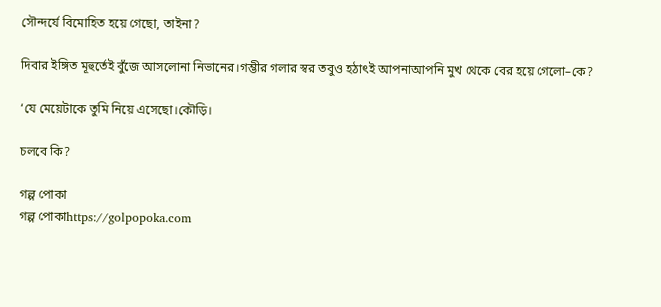সৌন্দর্যে বিমোহিত হয়ে গেছো, তাইনা?

দিবার ইঙ্গিত মূহুর্তেই বুঁজে আসলোনা নিভানের।গম্ভীর গলার স্বর তবুও হঠাৎই আপনাআপনি মুখ থেকে বের হয়ে গেলো–কে?

‘যে মেয়েটাকে তুমি নিয়ে এসেছো।কৌড়ি।

চলবে কি?

গল্প পোকা
গল্প পোকাhttps://golpopoka.com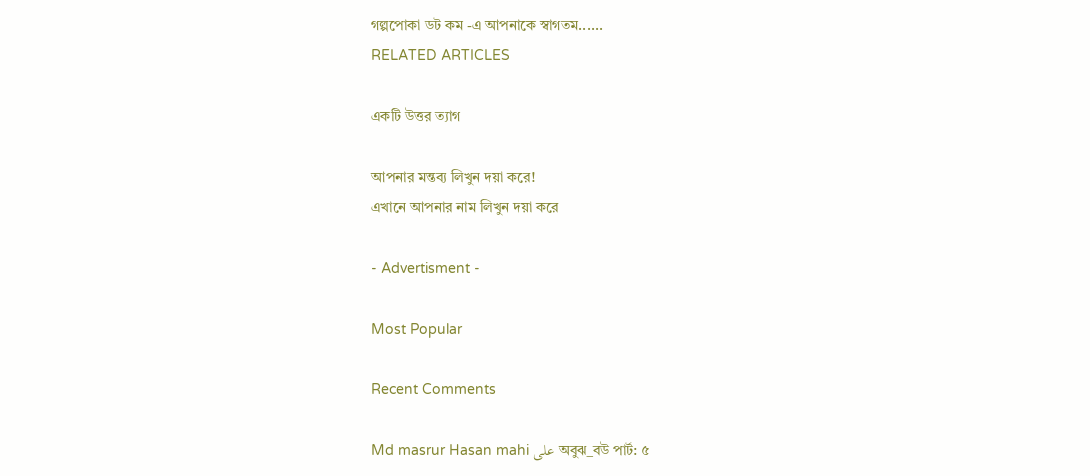গল্পপোকা ডট কম -এ আপনাকে স্বাগতম......
RELATED ARTICLES

একটি উত্তর ত্যাগ

আপনার মন্তব্য লিখুন দয়া করে!
এখানে আপনার নাম লিখুন দয়া করে

- Advertisment -

Most Popular

Recent Comments

Md masrur Hasan mahi على অবুঝ_বউ পার্ট: ৫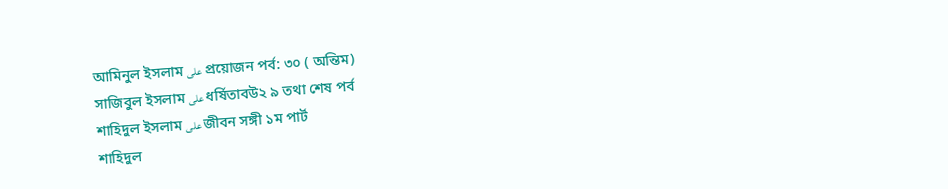আমিনুল ইসলাম على প্রয়োজন পর্ব: ৩০ ( অন্তিম)
সাজিবুল ইসলাম على ধর্ষিতাবউ২ ৯ তথা শেষ পর্ব
শাহিদুল ইসলাম على জীবন সঙ্গী ১ম পার্ট
শাহিদুল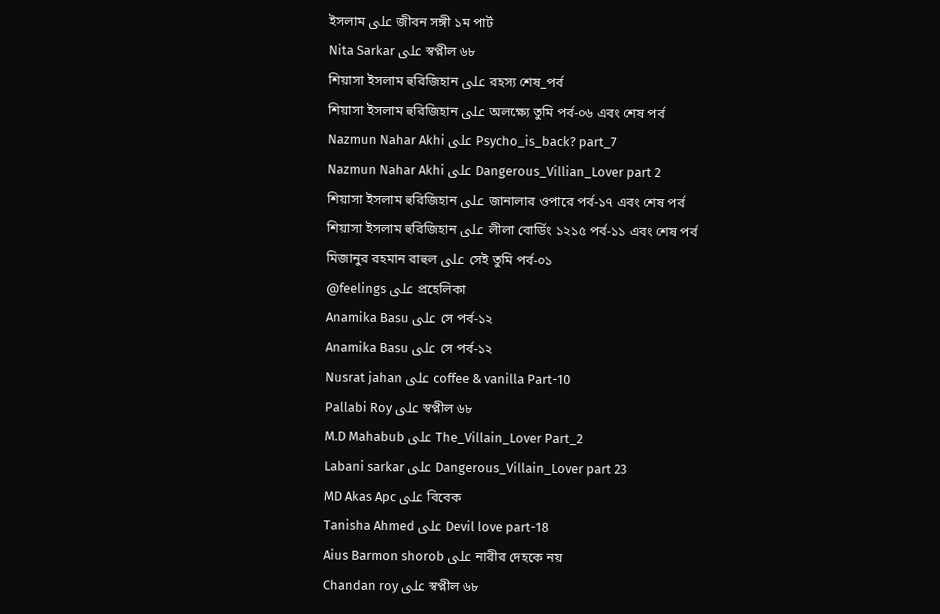ইসলাম على জীবন সঙ্গী ১ম পার্ট
Nita Sarkar على স্বপ্নীল ৬৮
শিয়াসা ইসলাম হুরিজিহান على রহস্য শেষ_পর্ব
শিয়াসা ইসলাম হুরিজিহান على অলক্ষ্যে তুমি পর্ব-০৬ এবং শেষ পর্ব
Nazmun Nahar Akhi على Psycho_is_back? part_7
Nazmun Nahar Akhi على Dangerous_Villian_Lover part 2
শিয়াসা ইসলাম হুরিজিহান على জানালার ওপারে পর্ব-১৭ এবং শেষ পর্ব
শিয়াসা ইসলাম হুরিজিহান على লীলা বোর্ডিং ১২১৫ পর্ব-১১ এবং শেষ পর্ব
মিজানুর রহমান রাহুল على সেই তুমি পর্ব-০১
@feelings على প্রহেলিকা
Anamika Basu على সে পর্ব-১২
Anamika Basu على সে পর্ব-১২
Nusrat jahan على coffee & vanilla Part-10
Pallabi Roy على স্বপ্নীল ৬৮
M.D Mahabub على The_Villain_Lover Part_2
Labani sarkar على Dangerous_Villain_Lover part 23
MD Akas Apc على বিবেক
Tanisha Ahmed على Devil love part-18
Aius Barmon shorob على নারীর দেহকে নয়
Chandan roy على স্বপ্নীল ৬৮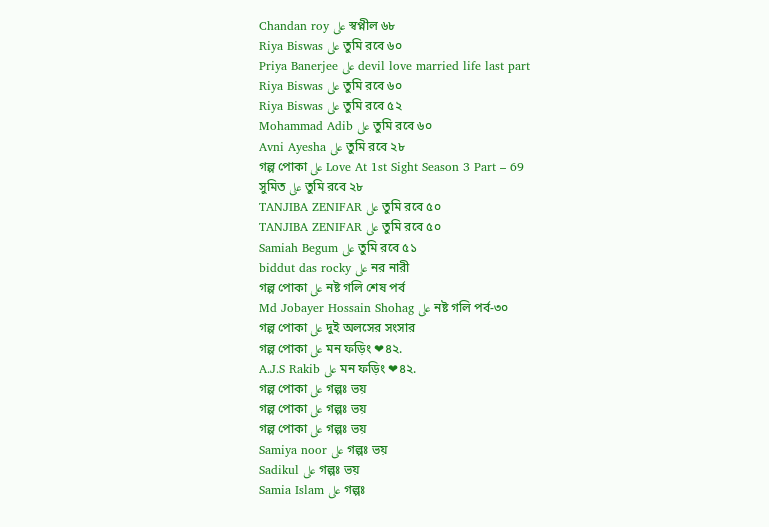Chandan roy على স্বপ্নীল ৬৮
Riya Biswas على তুমি রবে ৬০
Priya Banerjee على devil love married life last part
Riya Biswas على তুমি রবে ৬০
Riya Biswas على তুমি রবে ৫২
Mohammad Adib على তুমি রবে ৬০
Avni Ayesha على তুমি রবে ২৮
গল্প পোকা على Love At 1st Sight Season 3 Part – 69
সুমিত على তুমি রবে ২৮
TANJIBA ZENIFAR على তুমি রবে ৫০
TANJIBA ZENIFAR على তুমি রবে ৫০
Samiah Begum على তুমি রবে ৫১
biddut das rocky على নর নারী
গল্প পোকা على নষ্ট গলি শেষ পর্ব
Md Jobayer Hossain Shohag على নষ্ট গলি পর্ব-৩০
গল্প পোকা على দুই অলসের সংসার
গল্প পোকা على মন ফড়িং ❤৪২.
A.J.S Rakib على মন ফড়িং ❤৪২.
গল্প পোকা على গল্পঃ ভয়
গল্প পোকা على গল্পঃ ভয়
গল্প পোকা على গল্পঃ ভয়
Samiya noor على গল্পঃ ভয়
Sadikul على গল্পঃ ভয়
Samia Islam على গল্পঃ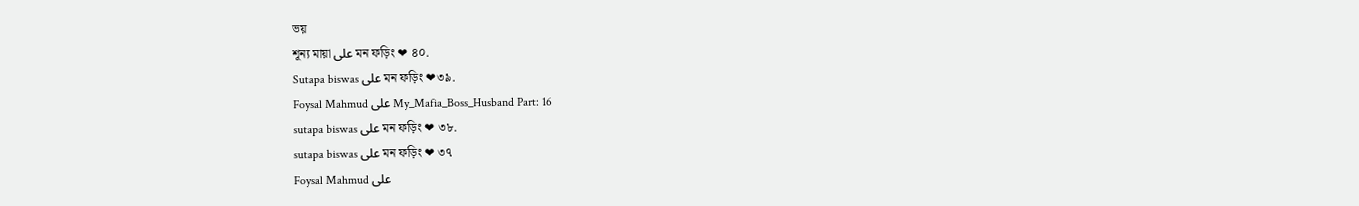ভয়
শূন্য মায়া على মন ফড়িং ❤ ৪০.
Sutapa biswas على মন ফড়িং ❤৩৯.
Foysal Mahmud على My_Mafia_Boss_Husband Part: 16
sutapa biswas على মন ফড়িং ❤ ৩৮.
sutapa biswas على মন ফড়িং ❤ ৩৭
Foysal Mahmud على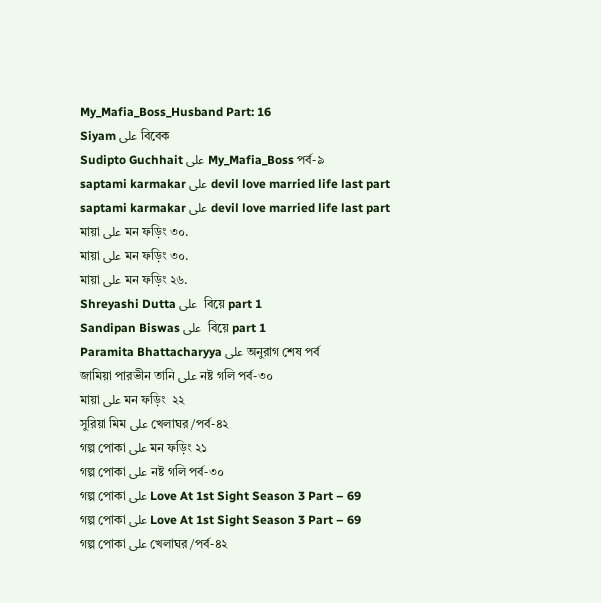My_Mafia_Boss_Husband Part: 16
Siyam على বিবেক
Sudipto Guchhait على My_Mafia_Boss পর্ব-৯
saptami karmakar على devil love married life last part
saptami karmakar على devil love married life last part
মায়া على মন ফড়িং ৩০.
মায়া على মন ফড়িং ৩০.
মায়া على মন ফড়িং ২৬.
Shreyashi Dutta على  বিয়ে part 1
Sandipan Biswas على  বিয়ে part 1
Paramita Bhattacharyya على অনুরাগ শেষ পর্ব
জামিয়া পারভীন তানি على নষ্ট গলি পর্ব-৩০
মায়া على মন ফড়িং  ২২
সুরিয়া মিম على খেলাঘর /পর্ব-৪২
গল্প পোকা على মন ফড়িং ২১
গল্প পোকা على নষ্ট গলি পর্ব-৩০
গল্প পোকা على Love At 1st Sight Season 3 Part – 69
গল্প পোকা على Love At 1st Sight Season 3 Part – 69
গল্প পোকা على খেলাঘর /পর্ব-৪২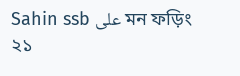Sahin ssb على মন ফড়িং ২১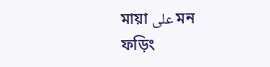মায়া على মন ফড়িং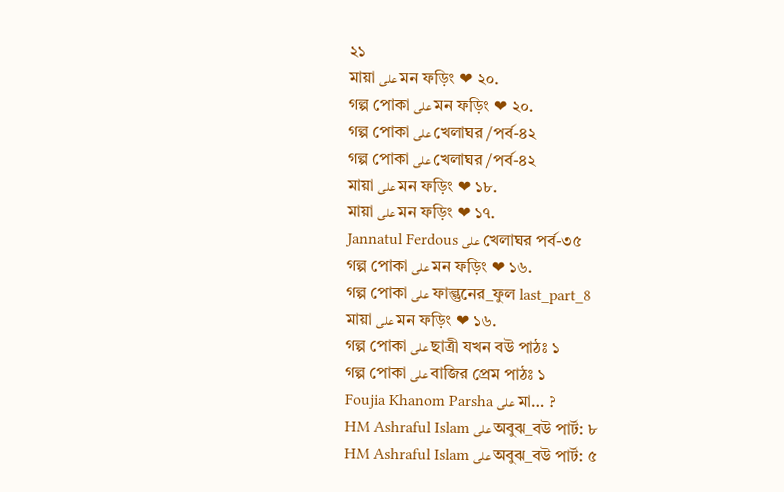২১
মায়া على মন ফড়িং ❤ ২০.
গল্প পোকা على মন ফড়িং ❤ ২০.
গল্প পোকা على খেলাঘর /পর্ব-৪২
গল্প পোকা على খেলাঘর /পর্ব-৪২
মায়া على মন ফড়িং ❤ ১৮.
মায়া على মন ফড়িং ❤ ১৭.
Jannatul Ferdous على খেলাঘর পর্ব-৩৫
গল্প পোকা على মন ফড়িং ❤ ১৬.
গল্প পোকা على ফাল্গুনের_ফুল last_part_8
মায়া على মন ফড়িং ❤ ১৬.
গল্প পোকা على ছাত্রী যখন বউ পাঠঃ ১
গল্প পোকা على বাজির প্রেম পাঠঃ ১
Foujia Khanom Parsha على মা… ?
HM Ashraful Islam على অবুঝ_বউ পার্ট: ৮
HM Ashraful Islam على অবুঝ_বউ পার্ট: ৫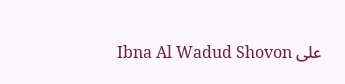Ibna Al Wadud Shovon على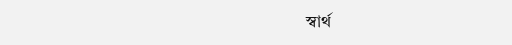স্বার্থ